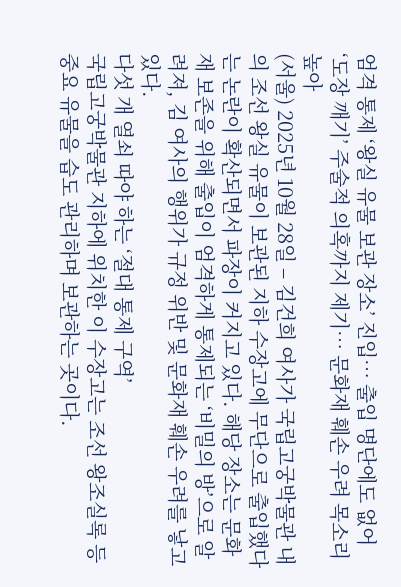엄격 통제 ‘왕실 유물 보관 장소’ 진입… 출입 명단에도 없어
‘도장 깨기’ 주술적 의혹까지 제기… 문화재 훼손 우려 목소리 높아
(서울) 2025년 10월 28일 – 김건희 여사가 국립고궁박물관 내의 조선 왕실 유물이 보관된 지하 수장고에 무단으로 출입했다는 논란이 확산되면서 파장이 커지고 있다. 해당 장소는 문화재 보존을 위해 출입이 엄격하게 통제되는 ‘비밀의 방’으로 알려져, 김 여사의 행위가 규정 위반 및 문화재 훼손 우려를 낳고 있다.
다섯 개 열쇠 따야 하는 ‘절대 통제 구역’
국립고궁박물관 지하에 위치한 이 수장고는 조선 왕조실록 등 중요 유물을 습도 관리하며 보관하는 곳이다.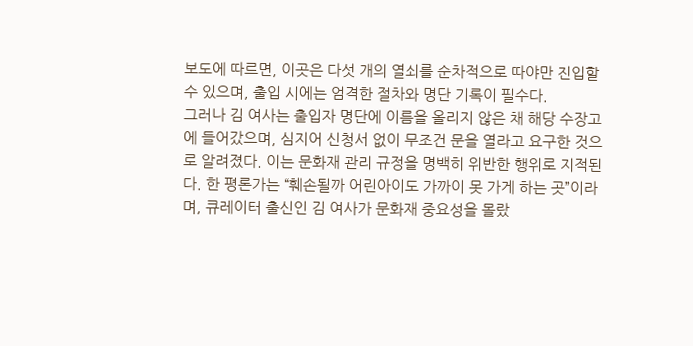보도에 따르면, 이곳은 다섯 개의 열쇠를 순차적으로 따야만 진입할 수 있으며, 출입 시에는 엄격한 절차와 명단 기록이 필수다.
그러나 김 여사는 출입자 명단에 이름을 올리지 않은 채 해당 수장고에 들어갔으며, 심지어 신청서 없이 무조건 문을 열라고 요구한 것으로 알려졌다. 이는 문화재 관리 규정을 명백히 위반한 행위로 지적된다. 한 평론가는 “훼손될까 어린아이도 가까이 못 가게 하는 곳”이라며, 큐레이터 출신인 김 여사가 문화재 중요성을 몰랐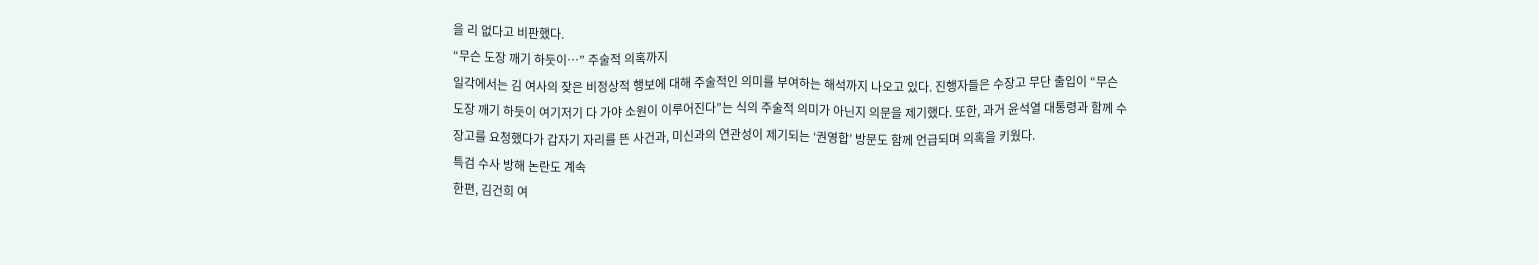을 리 없다고 비판했다.
“무슨 도장 깨기 하듯이…” 주술적 의혹까지
일각에서는 김 여사의 잦은 비정상적 행보에 대해 주술적인 의미를 부여하는 해석까지 나오고 있다. 진행자들은 수장고 무단 출입이 “무슨 도장 깨기 하듯이 여기저기 다 가야 소원이 이루어진다”는 식의 주술적 의미가 아닌지 의문을 제기했다. 또한, 과거 윤석열 대통령과 함께 수장고를 요청했다가 갑자기 자리를 뜬 사건과, 미신과의 연관성이 제기되는 ‘권영합’ 방문도 함께 언급되며 의혹을 키웠다.
특검 수사 방해 논란도 계속
한편, 김건희 여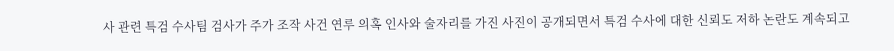사 관련 특검 수사팀 검사가 주가 조작 사건 연루 의혹 인사와 술자리를 가진 사진이 공개되면서 특검 수사에 대한 신뢰도 저하 논란도 계속되고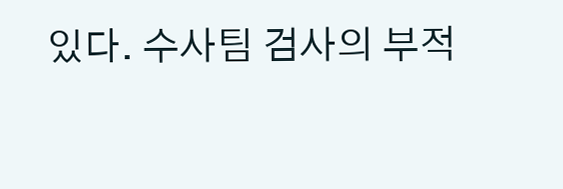있다. 수사팀 검사의 부적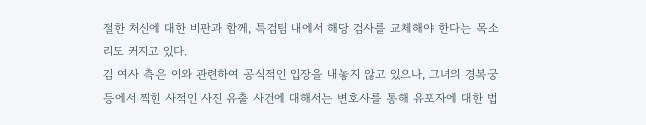절한 처신에 대한 비판과 함께, 특검팀 내에서 해당 검사를 교체해야 한다는 목소리도 커지고 있다.
김 여사 측은 이와 관련하여 공식적인 입장을 내놓지 않고 있으나, 그녀의 경복궁 등에서 찍힌 사적인 사진 유출 사건에 대해서는 변호사를 통해 유포자에 대한 법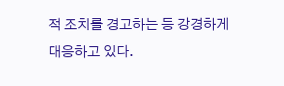적 조치를 경고하는 등 강경하게 대응하고 있다.